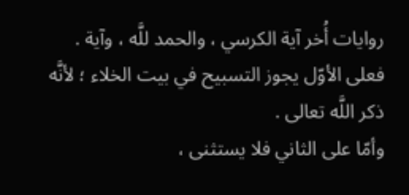روايات أُخر آية الكرسي ، والحمد للَّه ، وآية .
فعلى الأوّل يجوز التسبيح في بيت الخلاء ؛ لأنَّه ذكر اللَّه تعالى .
وأمّا على الثاني فلا يستثنى ،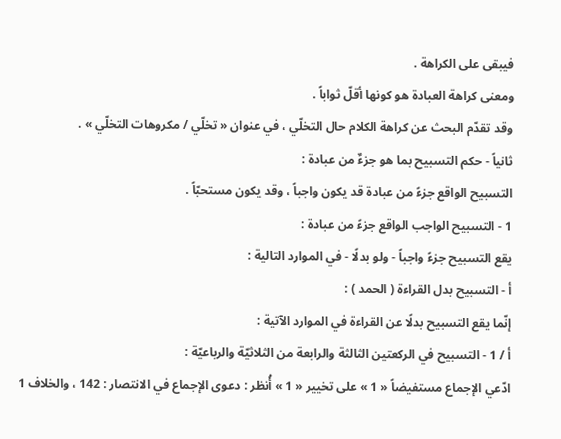فيبقى على الكراهة .
ومعنى كراهة العبادة هو كونها أقلّ ثواباً .
وقد تقدّم البحث عن كراهة الكلام حال التخلّي ، في عنوان « تخلّي / مكروهات التخلّي » .
ثانياً - حكم التسبيح بما هو جزءٌ من عبادة :
التسبيح الواقع جزءً من عبادة قد يكون واجباً ، وقد يكون مستحبّاً .
1 - التسبيح الواجب الواقع جزءً من عبادة :
يقع التسبيح جزءً واجباً - ولو بدلًا - في الموارد التالية :
أ - التسبيح بدل القراءة ( الحمد ) :
إنّما يقع التسبيح بدلًا عن القراءة في الموارد الآتية :
أ / 1 - التسبيح في الركعتين الثالثة والرابعة من الثلاثيّة والرباعيّة :
ادّعي الإجماع مستفيضاً « 1 » على تخيير « 1 » أُنظر : دعوى الإجماع في الانتصار : 142 ، والخلاف 1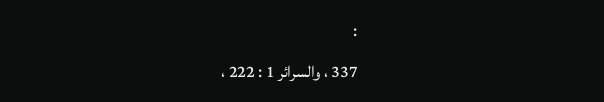:
337 ، والسرائر 1 : 222 ،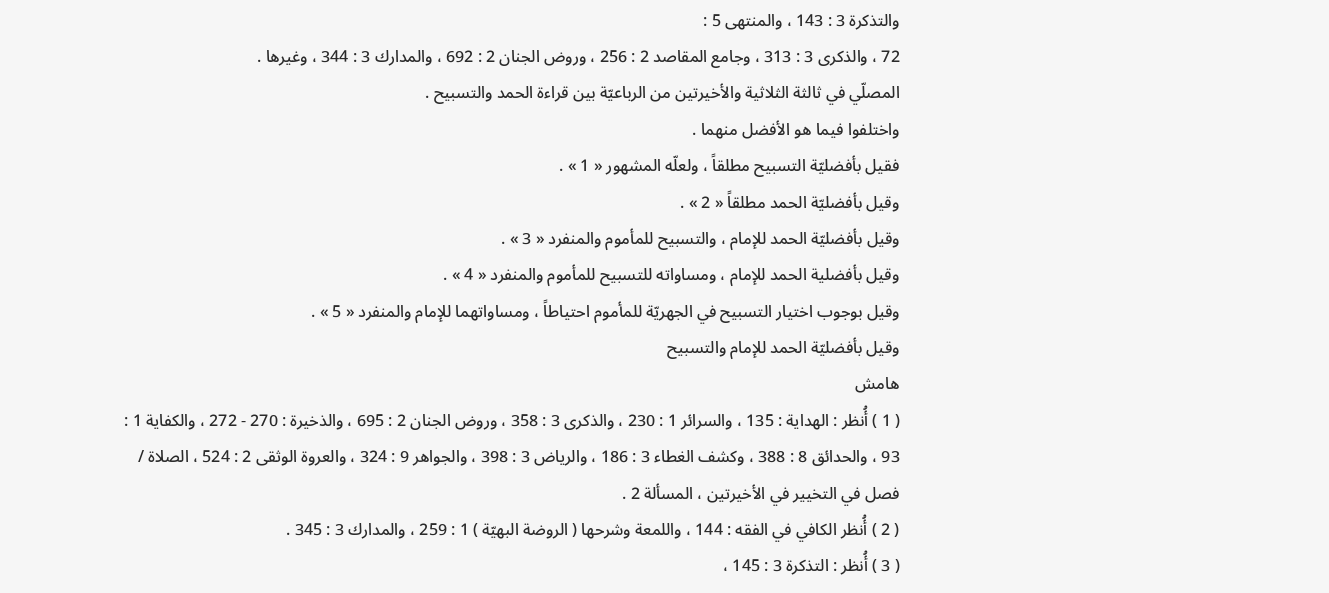والتذكرة 3 : 143 ، والمنتهى 5 :
72 ، والذكرى 3 : 313 ، وجامع المقاصد 2 : 256 ، وروض الجنان 2 : 692 ، والمدارك 3 : 344 ، وغيرها .
المصلّي في ثالثة الثلاثية والأخيرتين من الرباعيّة بين قراءة الحمد والتسبيح .
واختلفوا فيما هو الأفضل منهما .
فقيل بأفضليّة التسبيح مطلقاً ، ولعلّه المشهور « 1 » .
وقيل بأفضليّة الحمد مطلقاً « 2 » .
وقيل بأفضليّة الحمد للإمام ، والتسبيح للمأموم والمنفرد « 3 » .
وقيل بأفضلية الحمد للإمام ، ومساواته للتسبيح للمأموم والمنفرد « 4 » .
وقيل بوجوب اختيار التسبيح في الجهريّة للمأموم احتياطاً ، ومساواتهما للإمام والمنفرد « 5 » .
وقيل بأفضليّة الحمد للإمام والتسبيح
هامش
( 1 ) أُنظر : الهداية : 135 ، والسرائر 1 : 230 ، والذكرى 3 : 358 ، وروض الجنان 2 : 695 ، والذخيرة : 270 - 272 ، والكفاية 1 : 93 ، والحدائق 8 : 388 ، وكشف الغطاء 3 : 186 ، والرياض 3 : 398 ، والجواهر 9 : 324 ، والعروة الوثقى 2 : 524 ، الصلاة / فصل في التخيير في الأخيرتين ، المسألة 2 .
( 2 ) أُنظر الكافي في الفقه : 144 ، واللمعة وشرحها ( الروضة البهيّة ) 1 : 259 ، والمدارك 3 : 345 .
( 3 ) أُنظر : التذكرة 3 : 145 ،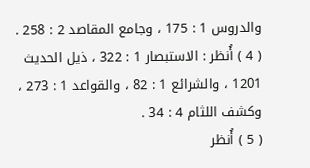والدروس 1 : 175 ، وجامع المقاصد 2 : 258 .
( 4 ) أُنظر : الاستبصار 1 : 322 ، ذيل الحديث 1201 ، والشرائع 1 : 82 ، والقواعد 1 : 273 ، وكشف اللثام 4 : 34 .
( 5 ) أُنظر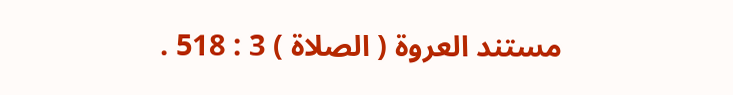مستند العروة ( الصلاة ) 3 : 518 .